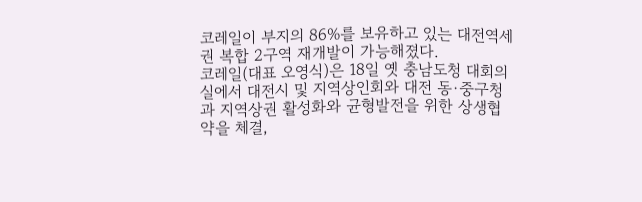코레일이 부지의 86%를 보유하고 있는 대전역세권 복합 2구역 재개발이 가능해졌다.
코레일(대표 오영식)은 18일 옛 충남도청 대회의실에서 대전시 및 지역상인회와 대전 동·중구청과 지역상권 활성화와 균형발전을 위한 상생협약을 체결,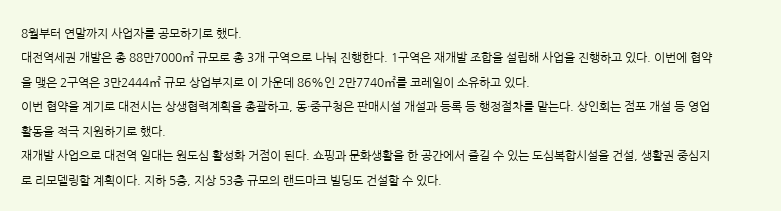8월부터 연말까지 사업자를 공모하기로 했다.
대전역세권 개발은 총 88만7000㎡ 규모로 총 3개 구역으로 나눠 진행한다. 1구역은 재개발 조합을 설립해 사업을 진행하고 있다. 이번에 협약을 맺은 2구역은 3만2444㎡ 규모 상업부지로 이 가운데 86%인 2만7740㎡를 코레일이 소유하고 있다.
이번 협약을 계기로 대전시는 상생협력계획을 총괄하고, 동·중구청은 판매시설 개설과 등록 등 행정절차를 맡는다. 상인회는 점포 개설 등 영업활동을 적극 지원하기로 했다.
재개발 사업으로 대전역 일대는 원도심 활성화 거점이 된다. 쇼핑과 문화생활을 한 공간에서 즐길 수 있는 도심복합시설을 건설, 생활권 중심지로 리모델링할 계획이다. 지하 5층, 지상 53층 규모의 랜드마크 빌딩도 건설할 수 있다.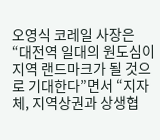오영식 코레일 사장은 “대전역 일대의 원도심이 지역 랜드마크가 될 것으로 기대한다”면서 “지자체, 지역상권과 상생협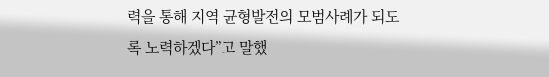력을 통해 지역 균형발전의 모범사례가 되도록 노력하겠다”고 말했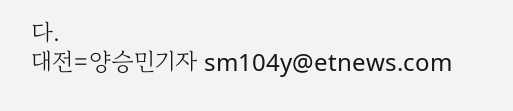다.
대전=양승민기자 sm104y@etnews.com